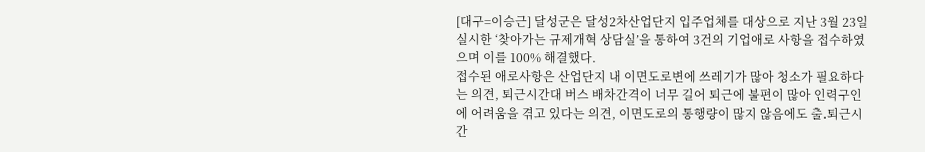[대구=이승근] 달성군은 달성2차산업단지 입주업체를 대상으로 지난 3월 23일 실시한 ‘찾아가는 규제개혁 상담실’을 통하여 3건의 기업애로 사항을 접수하였으며 이를 100% 해결했다.
접수된 애로사항은 산업단지 내 이면도로변에 쓰레기가 많아 청소가 필요하다는 의견, 퇴근시간대 버스 배차간격이 너무 길어 퇴근에 불편이 많아 인력구인에 어려움을 겪고 있다는 의견, 이면도로의 통행량이 많지 않음에도 출․퇴근시간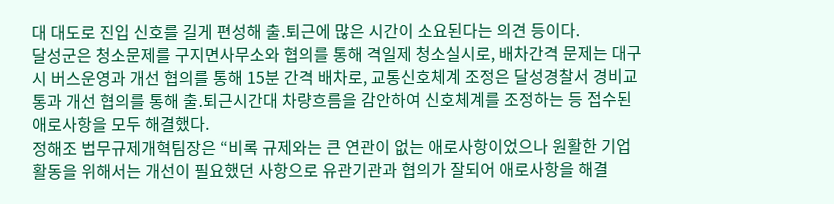대 대도로 진입 신호를 길게 편성해 출․퇴근에 많은 시간이 소요된다는 의견 등이다.
달성군은 청소문제를 구지면사무소와 협의를 통해 격일제 청소실시로, 배차간격 문제는 대구시 버스운영과 개선 협의를 통해 15분 간격 배차로, 교통신호체계 조정은 달성경찰서 경비교통과 개선 협의를 통해 출․퇴근시간대 차량흐름을 감안하여 신호체계를 조정하는 등 접수된 애로사항을 모두 해결했다.
정해조 법무규제개혁팀장은 “비록 규제와는 큰 연관이 없는 애로사항이었으나 원활한 기업 활동을 위해서는 개선이 필요했던 사항으로 유관기관과 협의가 잘되어 애로사항을 해결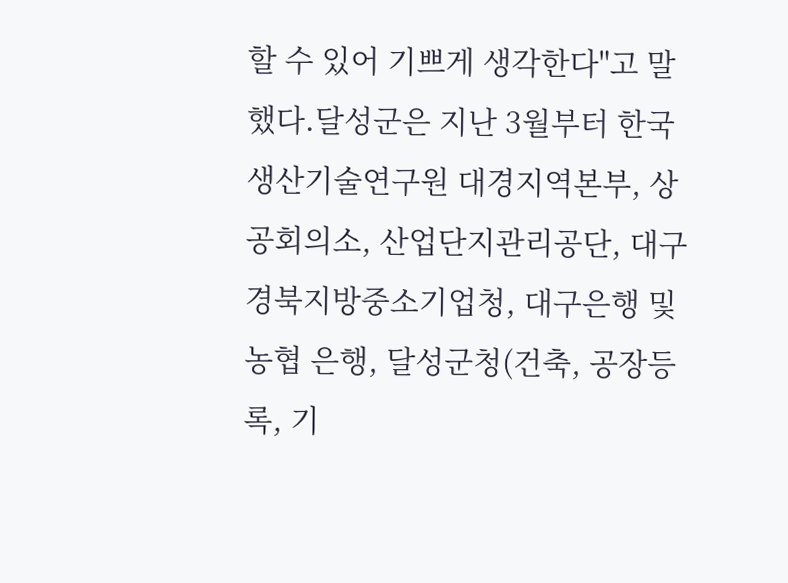할 수 있어 기쁘게 생각한다"고 말했다.달성군은 지난 3월부터 한국생산기술연구원 대경지역본부, 상공회의소, 산업단지관리공단, 대구경북지방중소기업청, 대구은행 및 농협 은행, 달성군청(건축, 공장등록, 기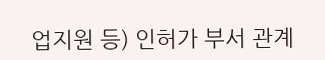업지원 등) 인허가 부서 관계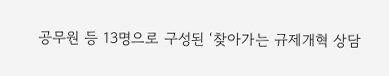공무원 등 13명으로 구성된 ‘찾아가는 규제개혁 상담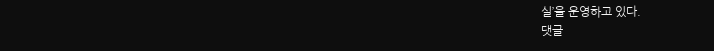실’을 운영하고 있다.
댓글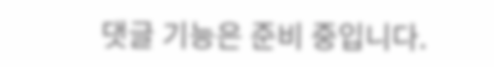댓글 기능은 준비 중입니다.